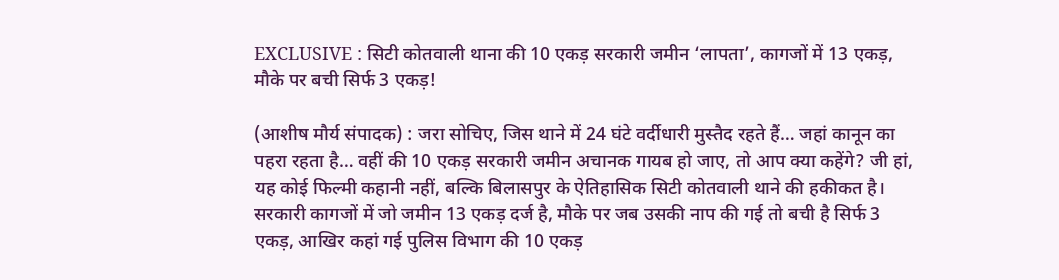EXCLUSIVE : सिटी कोतवाली थाना की 10 एकड़ सरकारी जमीन ‘लापता’, कागजों में 13 एकड़, मौके पर बची सिर्फ 3 एकड़!

(आशीष मौर्य संपादक) : जरा सोचिए, जिस थाने में 24 घंटे वर्दीधारी मुस्तैद रहते हैं… जहां कानून का पहरा रहता है… वहीं की 10 एकड़ सरकारी जमीन अचानक गायब हो जाए, तो आप क्या कहेंगे? जी हां, यह कोई फिल्मी कहानी नहीं, बल्कि बिलासपुर के ऐतिहासिक सिटी कोतवाली थाने की हकीकत है। सरकारी कागजों में जो जमीन 13 एकड़ दर्ज है, मौके पर जब उसकी नाप की गई तो बची है सिर्फ 3 एकड़, आखिर कहां गई पुलिस विभाग की 10 एकड़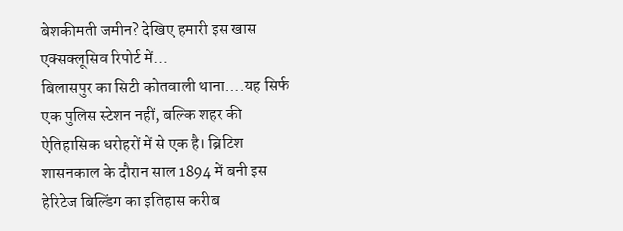बेशकीमती जमीन? देखिए हमारी इस खास एक्सक्लूसिव रिपोर्ट में…
बिलासपुर का सिटी कोतवाली थाना….यह सिर्फ एक पुलिस स्टेशन नहीं, बल्कि शहर की ऐतिहासिक धरोहरों में से एक है। ब्रिटिश शासनकाल के दौरान साल 1894 में बनी इस हेरिटेज बिल्डिंग का इतिहास करीब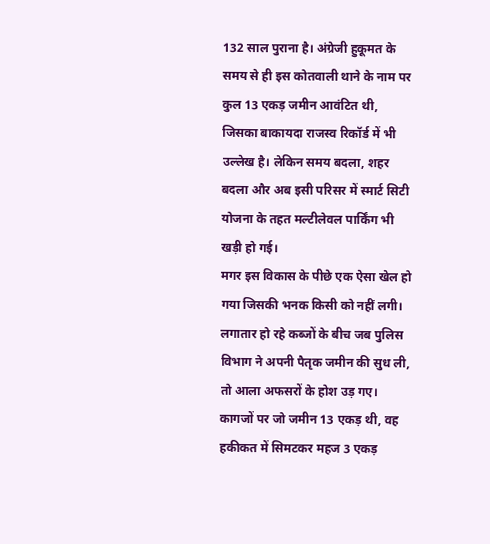132 साल पुराना है। अंग्रेजी हुकूमत के समय से ही इस कोतवाली थाने के नाम पर कुल 13 एकड़ जमीन आवंटित थी, जिसका बाकायदा राजस्व रिकॉर्ड में भी उल्लेख है। लेकिन समय बदला, शहर बदला और अब इसी परिसर में स्मार्ट सिटी योजना के तहत मल्टीलेवल पार्किंग भी खड़ी हो गई।
मगर इस विकास के पीछे एक ऐसा खेल हो गया जिसकी भनक किसी को नहीं लगी। लगातार हो रहे कब्जों के बीच जब पुलिस विभाग ने अपनी पैतृक जमीन की सुध ली, तो आला अफसरों के होश उड़ गए। कागजों पर जो जमीन 13 एकड़ थी, वह हकीकत में सिमटकर महज 3 एकड़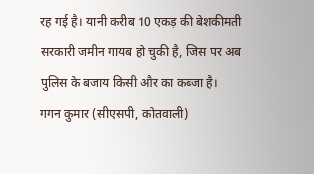रह गई है। यानी करीब 10 एकड़ की बेशकीमती सरकारी जमीन गायब हो चुकी है, जिस पर अब पुलिस के बजाय किसी और का कब्जा है।
गगन कुमार (सीएसपी, कोतवाली)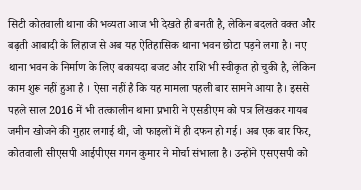सिटी कोतवाली थाना की भव्यता आज भी देखते ही बनती है, लेकिन बदलते वक्त और बढ़ती आबादी के लिहाज से अब यह ऐतिहासिक थाना भवन छोटा पड़ने लगा है। नए थाना भवन के निर्माण के लिए बकायदा बजट और राशि भी स्वीकृत हो चुकी है, लेकिन काम शुरू नहीं हुआ है । ऐसा नहीं है कि यह मामला पहली बार सामने आया है। इससे पहले साल 2016 में भी तत्कालीन थाना प्रभारी ने एसडीएम को पत्र लिखकर गायब जमीन खोजने की गुहार लगाई थी, जो फाइलों में ही दफन हो गई। अब एक बार फिर, कोतवाली सीएसपी आईपीएस गगन कुमार ने मोर्चा संभाला है। उन्होंने एसएसपी को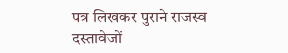पत्र लिखकर पुराने राजस्व दस्तावेजों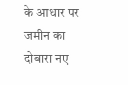के आधार पर जमीन का दोबारा नए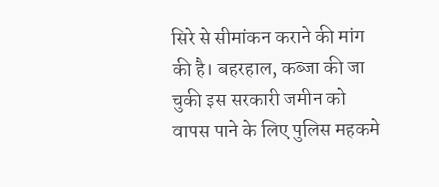सिरे से सीमांकन कराने की मांग की है। बहरहाल, कब्जा की जा चुकी इस सरकारी जमीन को वापस पाने के लिए पुलिस महकमे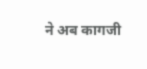ने अब कागजी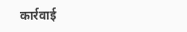कार्रवाई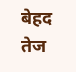बेहद तेज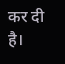कर दी है।